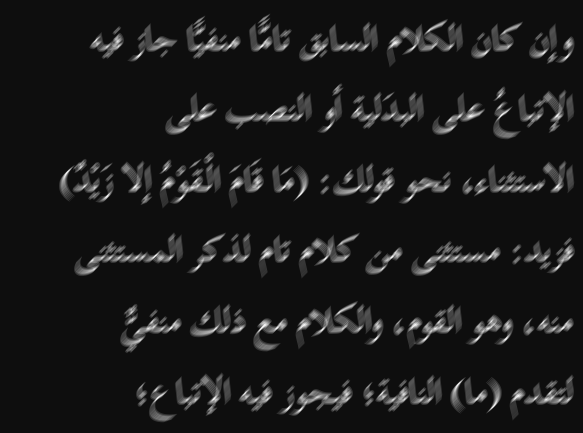وإن كان الكلام السابق تامًّا منفيًّا جاز فيه الإتباعُ على البدَلية أو النصب على الاستثناء، نحو قولك: (مَا قَامَ الْـقَوْمُ إلا زَيْدٌ) فزيد: مستثنى من كلام تام لذكر المستثنى منه، وهو القوم، والكلام مع ذلك منفيٌّ لتقدم (ما) النافية؛ فيجوز فيه الإتباع؛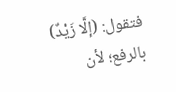فتقول: (إلَّا زَيْدٌ) بالرفع؛ لأن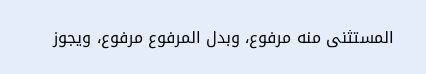المستثنى منه مرفوع، وبدل المرفوع مرفوع، ويجوز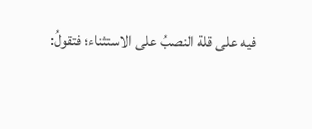فيه على قلة النصبُ على الاستثناء؛ فتقولُ: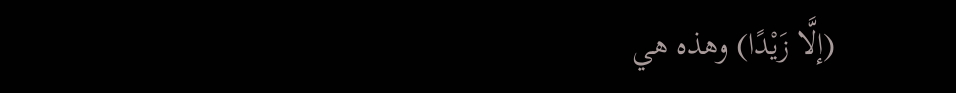(إلَّا زَيْدًا) وهذه هي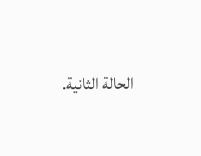الحالة الثانية.